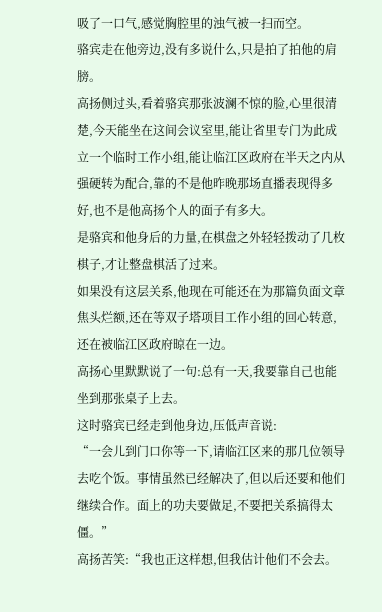吸了一口气,感觉胸腔里的浊气被一扫而空。
骆宾走在他旁边,没有多说什么,只是拍了拍他的肩膀。
高扬侧过头,看着骆宾那张波澜不惊的脸,心里很清楚,今天能坐在这间会议室里,能让省里专门为此成立一个临时工作小组,能让临江区政府在半天之内从强硬转为配合,靠的不是他昨晚那场直播表现得多好,也不是他高扬个人的面子有多大。
是骆宾和他身后的力量,在棋盘之外轻轻拨动了几枚棋子,才让整盘棋活了过来。
如果没有这层关系,他现在可能还在为那篇负面文章焦头烂额,还在等双子塔项目工作小组的回心转意,还在被临江区政府晾在一边。
高扬心里默默说了一句:总有一天,我要靠自己也能坐到那张桌子上去。
这时骆宾已经走到他身边,压低声音说:
“一会儿到门口你等一下,请临江区来的那几位领导去吃个饭。事情虽然已经解决了,但以后还要和他们继续合作。面上的功夫要做足,不要把关系搞得太僵。”
高扬苦笑:“我也正这样想,但我估计他们不会去。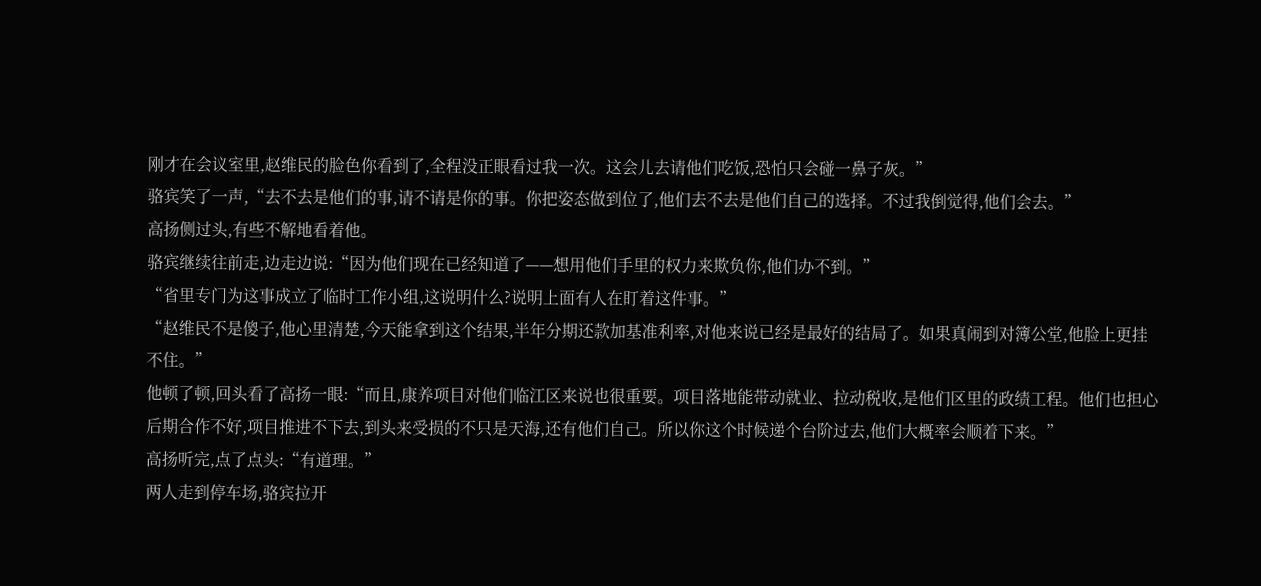刚才在会议室里,赵维民的脸色你看到了,全程没正眼看过我一次。这会儿去请他们吃饭,恐怕只会碰一鼻子灰。”
骆宾笑了一声,“去不去是他们的事,请不请是你的事。你把姿态做到位了,他们去不去是他们自己的选择。不过我倒觉得,他们会去。”
高扬侧过头,有些不解地看着他。
骆宾继续往前走,边走边说:“因为他们现在已经知道了——想用他们手里的权力来欺负你,他们办不到。”
“省里专门为这事成立了临时工作小组,这说明什么?说明上面有人在盯着这件事。”
“赵维民不是傻子,他心里清楚,今天能拿到这个结果,半年分期还款加基准利率,对他来说已经是最好的结局了。如果真闹到对簿公堂,他脸上更挂不住。”
他顿了顿,回头看了高扬一眼:“而且,康养项目对他们临江区来说也很重要。项目落地能带动就业、拉动税收,是他们区里的政绩工程。他们也担心后期合作不好,项目推进不下去,到头来受损的不只是天海,还有他们自己。所以你这个时候递个台阶过去,他们大概率会顺着下来。”
高扬听完,点了点头:“有道理。”
两人走到停车场,骆宾拉开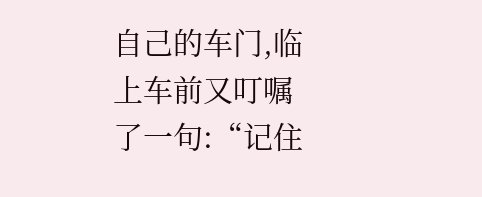自己的车门,临上车前又叮嘱了一句:“记住